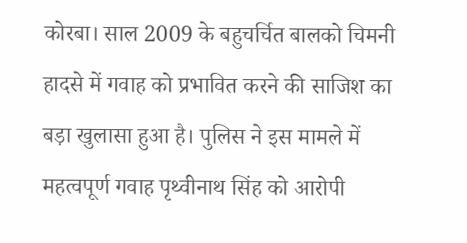कोरबा। साल 2009 के बहुचर्चित बालको चिमनी हादसे में गवाह को प्रभावित करने की साजिश का बड़ा खुलासा हुआ है। पुलिस ने इस मामले में महत्वपूर्ण गवाह पृथ्वीनाथ सिंह को आरोपी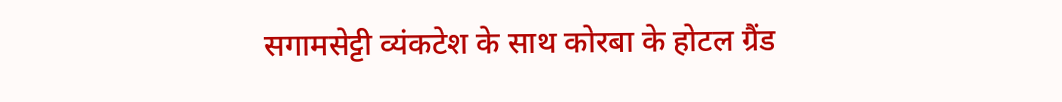सगामसेट्टी व्यंकटेश के साथ कोरबा के होटल ग्रैंड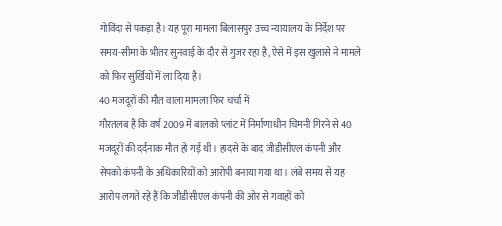गोविंदा से पकड़ा है। यह पूरा मामला बिलासपुर उच्च न्यायालय के निर्देश पर समय-सीमा के भीतर सुनवाई के दौर से गुजर रहा है, ऐसे में इस खुलासे ने मामले को फिर सुर्खियों में ला दिया है।
40 मजदूरों की मौत वाला मामला फिर चर्चा में
गौरतलब है कि वर्ष 2009 में बालको प्लांट में निर्माणाधीन चिमनी गिरने से 40 मजदूरों की दर्दनाक मौत हो गई थी। हादसे के बाद जीडीसीएल कंपनी और सेपको कंपनी के अधिकारियों को आरोपी बनाया गया था। लंबे समय से यह आरोप लगते रहे हैं कि जीडीसीएल कंपनी की ओर से गवाहों को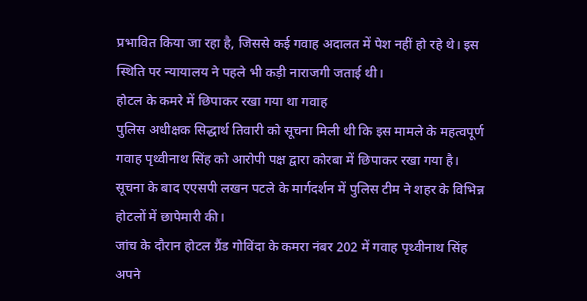प्रभावित किया जा रहा है, जिससे कई गवाह अदालत में पेश नहीं हो रहे थे। इस स्थिति पर न्यायालय ने पहले भी कड़ी नाराजगी जताई थी।
होटल के कमरे में छिपाकर रखा गया था गवाह
पुलिस अधीक्षक सिद्धार्थ तिवारी को सूचना मिली थी कि इस मामले के महत्वपूर्ण गवाह पृथ्वीनाथ सिंह को आरोपी पक्ष द्वारा कोरबा में छिपाकर रखा गया है। सूचना के बाद एएसपी लखन पटले के मार्गदर्शन में पुलिस टीम ने शहर के विभिन्न होटलों में छापेमारी की।
जांच के दौरान होटल ग्रैंड गोविंदा के कमरा नंबर 202 में गवाह पृथ्वीनाथ सिंह अपने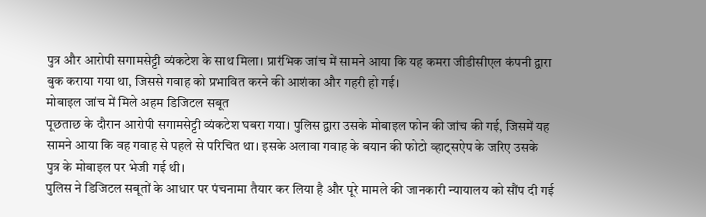पुत्र और आरोपी सगामसेट्टी व्यंकटेश के साथ मिला। प्रारंभिक जांच में सामने आया कि यह कमरा जीडीसीएल कंपनी द्वारा बुक कराया गया था, जिससे गवाह को प्रभावित करने की आशंका और गहरी हो गई।
मोबाइल जांच में मिले अहम डिजिटल सबूत
पूछताछ के दौरान आरोपी सगामसेट्टी व्यंकटेश घबरा गया। पुलिस द्वारा उसके मोबाइल फोन की जांच की गई, जिसमें यह सामने आया कि वह गवाह से पहले से परिचित था। इसके अलावा गवाह के बयान की फोटो व्हाट्सऐप के जरिए उसके पुत्र के मोबाइल पर भेजी गई थी।
पुलिस ने डिजिटल सबूतों के आधार पर पंचनामा तैयार कर लिया है और पूरे मामले की जानकारी न्यायालय को सौंप दी गई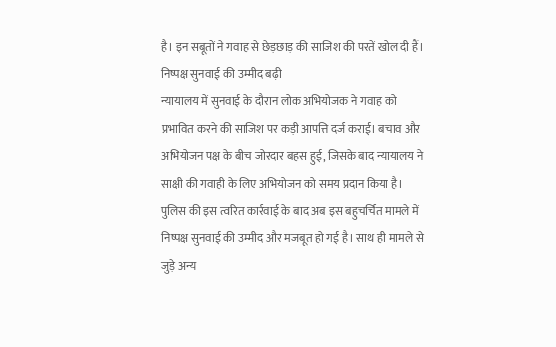है। इन सबूतों ने गवाह से छेड़छाड़ की साजिश की परतें खोल दी हैं।
निष्पक्ष सुनवाई की उम्मीद बढ़ी
न्यायालय में सुनवाई के दौरान लोक अभियोजक ने गवाह को प्रभावित करने की साजिश पर कड़ी आपत्ति दर्ज कराई। बचाव और अभियोजन पक्ष के बीच जोरदार बहस हुई, जिसके बाद न्यायालय ने साक्षी की गवाही के लिए अभियोजन को समय प्रदान किया है।
पुलिस की इस त्वरित कार्रवाई के बाद अब इस बहुचर्चित मामले में निष्पक्ष सुनवाई की उम्मीद और मजबूत हो गई है। साथ ही मामले से जुड़े अन्य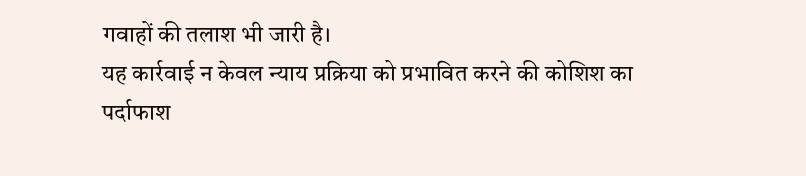गवाहों की तलाश भी जारी है।
यह कार्रवाई न केवल न्याय प्रक्रिया को प्रभावित करने की कोशिश का पर्दाफाश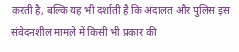करती है, बल्कि यह भी दर्शाती है कि अदालत और पुलिस इस संवेदनशील मामले में किसी भी प्रकार की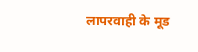लापरवाही के मूड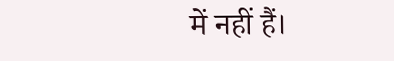में नहीं हैं।